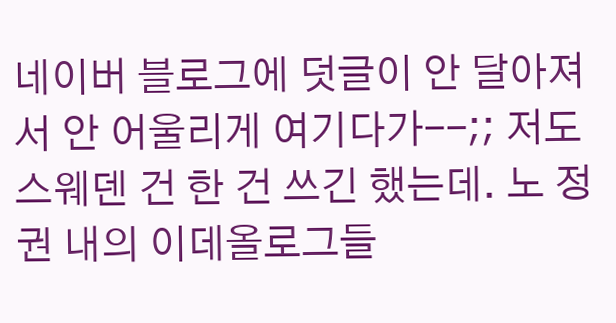네이버 블로그에 덧글이 안 달아져서 안 어울리게 여기다가--;; 저도 스웨덴 건 한 건 쓰긴 했는데. 노 정권 내의 이데올로그들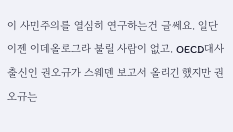이 사민주의를 열심히 연구하는건 글쎄요. 일단 이젠 이데올로그라 불릴 사람이 없고. OECD대사 출신인 권오규가 스웨덴 보고서 올리긴 했지만 권오규는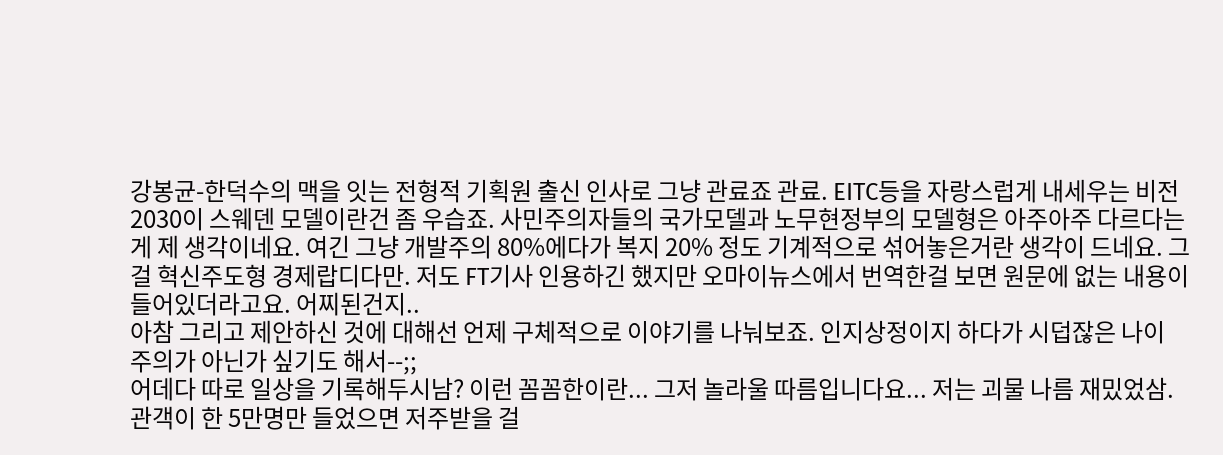강봉균-한덕수의 맥을 잇는 전형적 기획원 출신 인사로 그냥 관료죠 관료. EITC등을 자랑스럽게 내세우는 비전2030이 스웨덴 모델이란건 좀 우습죠. 사민주의자들의 국가모델과 노무현정부의 모델형은 아주아주 다르다는게 제 생각이네요. 여긴 그냥 개발주의 80%에다가 복지 20% 정도 기계적으로 섞어놓은거란 생각이 드네요. 그걸 혁신주도형 경제랍디다만. 저도 FT기사 인용하긴 했지만 오마이뉴스에서 번역한걸 보면 원문에 없는 내용이 들어있더라고요. 어찌된건지..
아참 그리고 제안하신 것에 대해선 언제 구체적으로 이야기를 나눠보죠. 인지상정이지 하다가 시덥잖은 나이 주의가 아닌가 싶기도 해서--;;
어데다 따로 일상을 기록해두시남? 이런 꼼꼼한이란... 그저 놀라울 따름입니다요... 저는 괴물 나름 재밌었삼. 관객이 한 5만명만 들었으면 저주받을 걸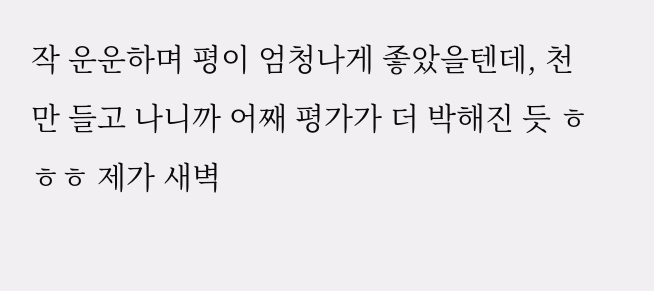작 운운하며 평이 엄청나게 좋았을텐데, 천만 들고 나니까 어째 평가가 더 박해진 듯 ㅎㅎㅎ 제가 새벽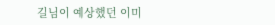길님이 예상했던 이미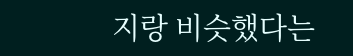지랑 비슷했다는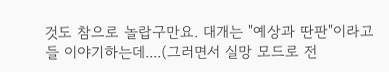것도 참으로 놀랍구만요. 대개는 "예상과 딴판"이라고들 이야기하는데....(그러면서 실망 모드로 전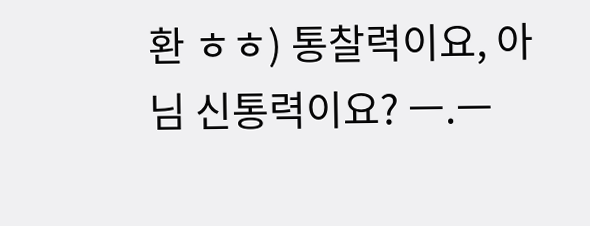환 ㅎㅎ) 통찰력이요, 아님 신통력이요? ㅡ.ㅡ